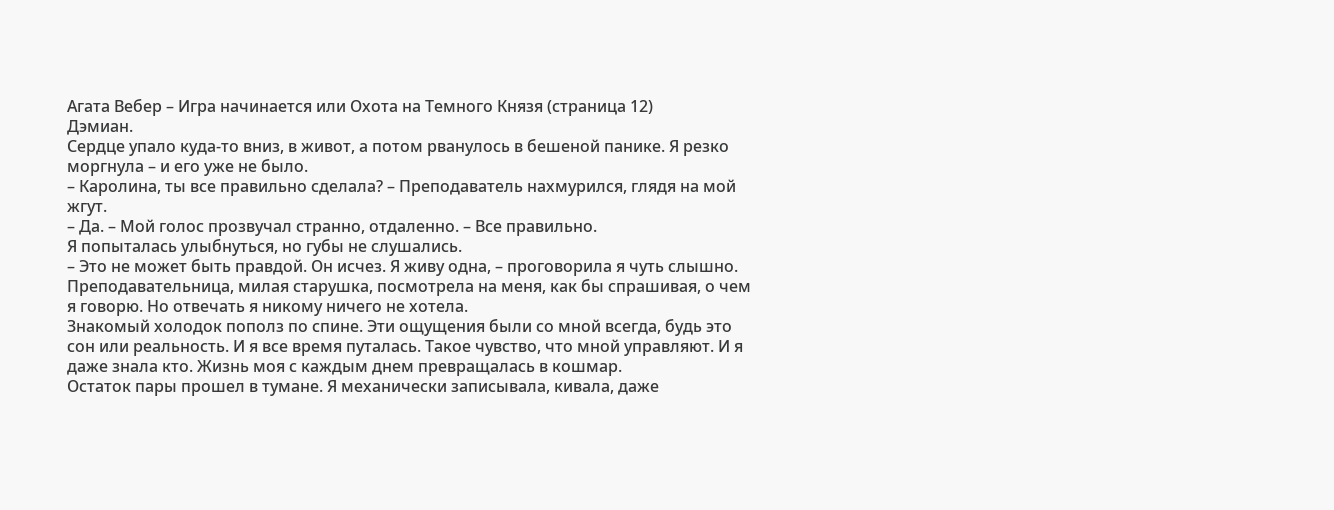Агата Вебер – Игра начинается или Охота на Темного Князя (страница 12)
Дэмиан.
Сердце упало куда-то вниз, в живот, а потом рванулось в бешеной панике. Я резко моргнула – и его уже не было.
– Каролина, ты все правильно сделала? – Преподаватель нахмурился, глядя на мой жгут.
– Да. – Мой голос прозвучал странно, отдаленно. – Все правильно.
Я попыталась улыбнуться, но губы не слушались.
– Это не может быть правдой. Он исчез. Я живу одна, – проговорила я чуть слышно.
Преподавательница, милая старушка, посмотрела на меня, как бы спрашивая, о чем я говорю. Но отвечать я никому ничего не хотела.
Знакомый холодок пополз по спине. Эти ощущения были со мной всегда, будь это сон или реальность. И я все время путалась. Такое чувство, что мной управляют. И я даже знала кто. Жизнь моя с каждым днем превращалась в кошмар.
Остаток пары прошел в тумане. Я механически записывала, кивала, даже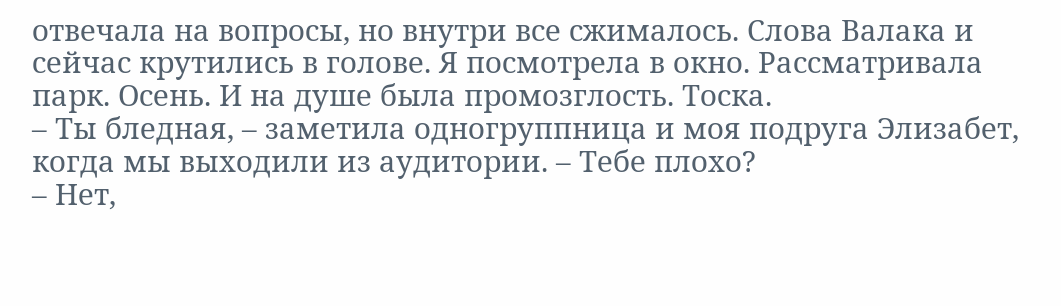отвечала на вопросы, но внутри все сжималось. Слова Валака и сейчас крутились в голове. Я посмотрела в окно. Рассматривала парк. Осень. И на душе была промозглость. Тоска.
– Ты бледная, – заметила одногруппница и моя подруга Элизабет, когда мы выходили из аудитории. – Тебе плохо?
– Нет,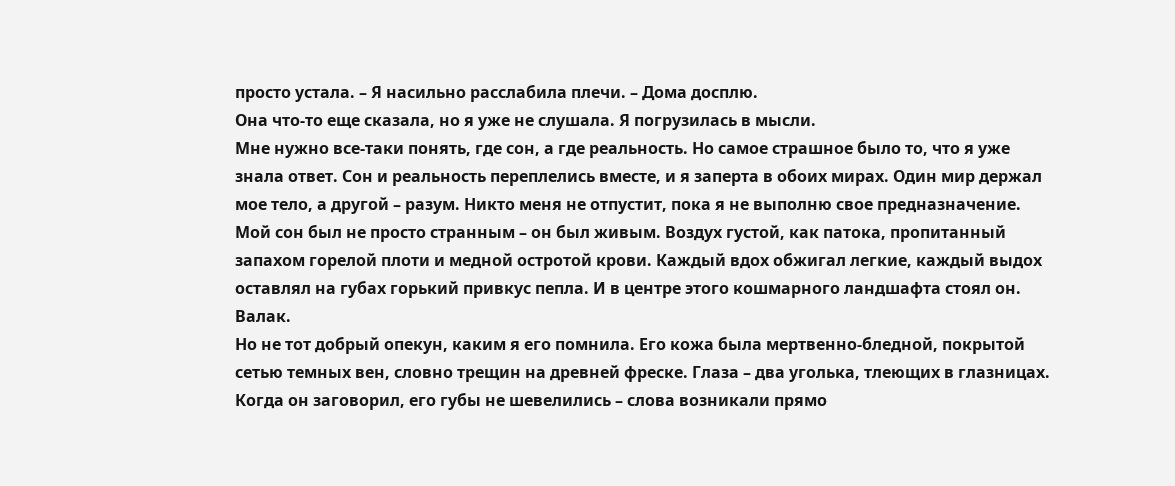просто устала. – Я насильно расслабила плечи. – Дома досплю.
Она что-то еще сказала, но я уже не слушала. Я погрузилась в мысли.
Мне нужно все-таки понять, где сон, а где реальность. Но самое страшное было то, что я уже знала ответ. Сон и реальность переплелись вместе, и я заперта в обоих мирах. Один мир держал мое тело, а другой – разум. Никто меня не отпустит, пока я не выполню свое предназначение.
Мой сон был не просто странным – он был живым. Воздух густой, как патока, пропитанный запахом горелой плоти и медной остротой крови. Каждый вдох обжигал легкие, каждый выдох оставлял на губах горький привкус пепла. И в центре этого кошмарного ландшафта стоял он.
Валак.
Но не тот добрый опекун, каким я его помнила. Его кожа была мертвенно-бледной, покрытой сетью темных вен, словно трещин на древней фреске. Глаза – два уголька, тлеющих в глазницах. Когда он заговорил, его губы не шевелились – слова возникали прямо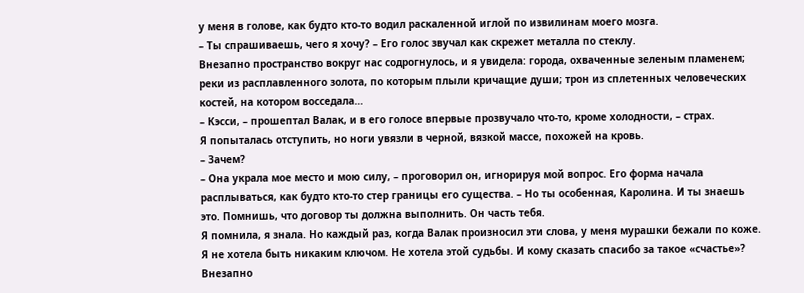у меня в голове, как будто кто-то водил раскаленной иглой по извилинам моего мозга.
– Ты спрашиваешь, чего я хочу? – Его голос звучал как скрежет металла по стеклу.
Внезапно пространство вокруг нас содрогнулось, и я увидела: города, охваченные зеленым пламенем; реки из расплавленного золота, по которым плыли кричащие души; трон из сплетенных человеческих костей, на котором восседала…
– Кэсси, – прошептал Валак, и в его голосе впервые прозвучало что-то, кроме холодности, – страх.
Я попыталась отступить, но ноги увязли в черной, вязкой массе, похожей на кровь.
– Зачем?
– Она украла мое место и мою силу, – проговорил он, игнорируя мой вопрос. Его форма начала расплываться, как будто кто-то стер границы его существа. – Но ты особенная, Каролина. И ты знаешь это. Помнишь, что договор ты должна выполнить. Он часть тебя.
Я помнила, я знала. Но каждый раз, когда Валак произносил эти слова, у меня мурашки бежали по коже. Я не хотела быть никаким ключом. Не хотела этой судьбы. И кому сказать спасибо за такое «счастье»?
Внезапно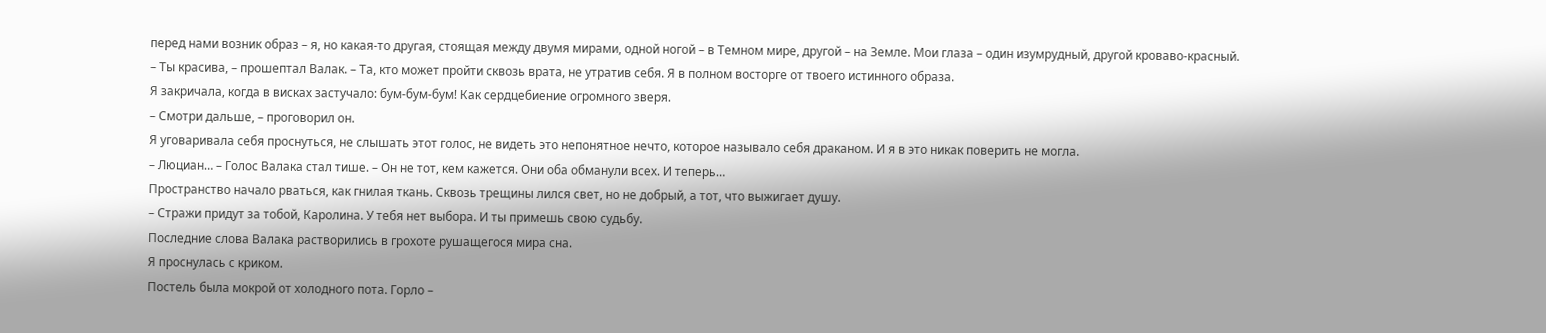перед нами возник образ – я, но какая-то другая, стоящая между двумя мирами, одной ногой – в Темном мире, другой – на Земле. Мои глаза – один изумрудный, другой кроваво-красный.
– Ты красива, – прошептал Валак. – Та, кто может пройти сквозь врата, не утратив себя. Я в полном восторге от твоего истинного образа.
Я закричала, когда в висках застучало: бум-бум-бум! Как сердцебиение огромного зверя.
– Смотри дальше, – проговорил он.
Я уговаривала себя проснуться, не слышать этот голос, не видеть это непонятное нечто, которое называло себя драканом. И я в это никак поверить не могла.
– Люциан… – Голос Валака стал тише. – Он не тот, кем кажется. Они оба обманули всех. И теперь…
Пространство начало рваться, как гнилая ткань. Сквозь трещины лился свет, но не добрый, а тот, что выжигает душу.
– Стражи придут за тобой, Каролина. У тебя нет выбора. И ты примешь свою судьбу.
Последние слова Валака растворились в грохоте рушащегося мира сна.
Я проснулась с криком.
Постель была мокрой от холодного пота. Горло –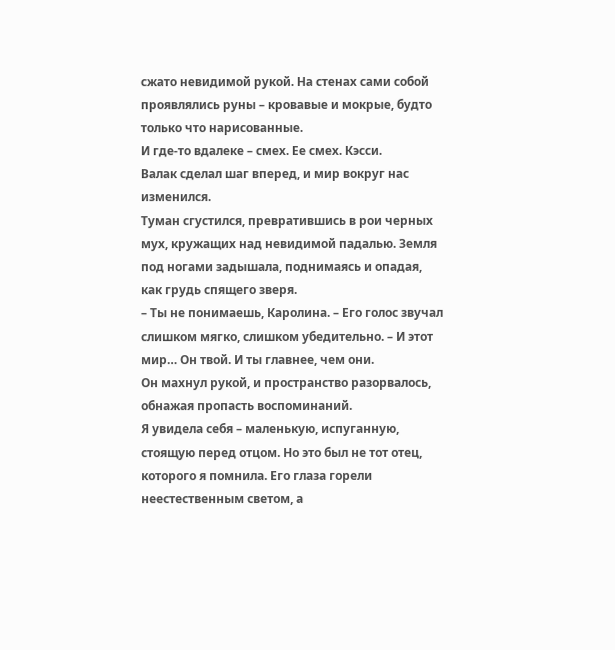сжато невидимой рукой. На стенах сами собой проявлялись руны – кровавые и мокрые, будто только что нарисованные.
И где-то вдалеке – смех. Ее смех. Кэсси.
Валак сделал шаг вперед, и мир вокруг нас изменился.
Туман сгустился, превратившись в рои черных мух, кружащих над невидимой падалью. Земля под ногами задышала, поднимаясь и опадая, как грудь спящего зверя.
– Ты не понимаешь, Каролина. – Его голос звучал слишком мягко, слишком убедительно. – И этот мир… Он твой. И ты главнее, чем они.
Он махнул рукой, и пространство разорвалось, обнажая пропасть воспоминаний.
Я увидела себя – маленькую, испуганную, стоящую перед отцом. Но это был не тот отец, которого я помнила. Его глаза горели неестественным светом, а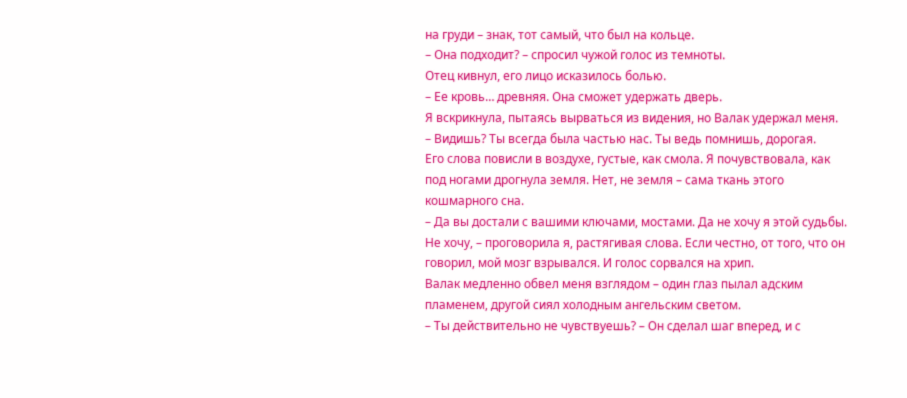на груди – знак, тот самый, что был на кольце.
– Она подходит? – спросил чужой голос из темноты.
Отец кивнул, его лицо исказилось болью.
– Ее кровь… древняя. Она сможет удержать дверь.
Я вскрикнула, пытаясь вырваться из видения, но Валак удержал меня.
– Видишь? Ты всегда была частью нас. Ты ведь помнишь, дорогая.
Его слова повисли в воздухе, густые, как смола. Я почувствовала, как под ногами дрогнула земля. Нет, не земля – сама ткань этого кошмарного сна.
– Да вы достали с вашими ключами, мостами. Да не хочу я этой судьбы. Не хочу, – проговорила я, растягивая слова. Если честно, от того, что он говорил, мой мозг взрывался. И голос сорвался на хрип.
Валак медленно обвел меня взглядом – один глаз пылал адским пламенем, другой сиял холодным ангельским светом.
– Ты действительно не чувствуешь? – Он сделал шаг вперед, и с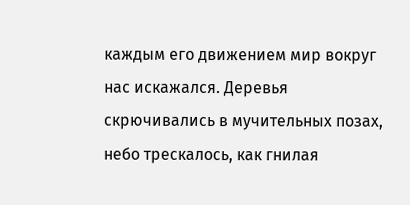каждым его движением мир вокруг нас искажался. Деревья скрючивались в мучительных позах, небо трескалось, как гнилая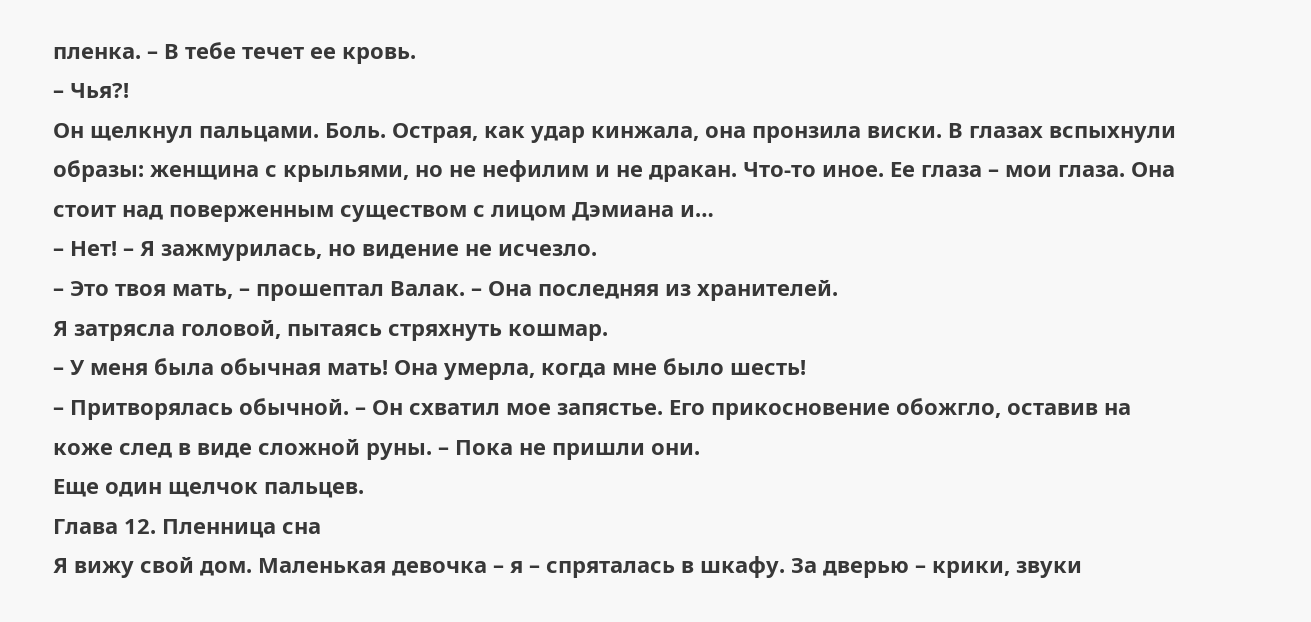пленка. – В тебе течет ее кровь.
– Чья?!
Он щелкнул пальцами. Боль. Острая, как удар кинжала, она пронзила виски. В глазах вспыхнули образы: женщина с крыльями, но не нефилим и не дракан. Что-то иное. Ее глаза – мои глаза. Она стоит над поверженным существом с лицом Дэмиана и…
– Нет! – Я зажмурилась, но видение не исчезло.
– Это твоя мать, – прошептал Валак. – Она последняя из хранителей.
Я затрясла головой, пытаясь стряхнуть кошмар.
– У меня была обычная мать! Она умерла, когда мне было шесть!
– Притворялась обычной. – Он схватил мое запястье. Его прикосновение обожгло, оставив на коже след в виде сложной руны. – Пока не пришли они.
Еще один щелчок пальцев.
Глава 12. Пленница сна
Я вижу свой дом. Маленькая девочка – я – спряталась в шкафу. За дверью – крики, звуки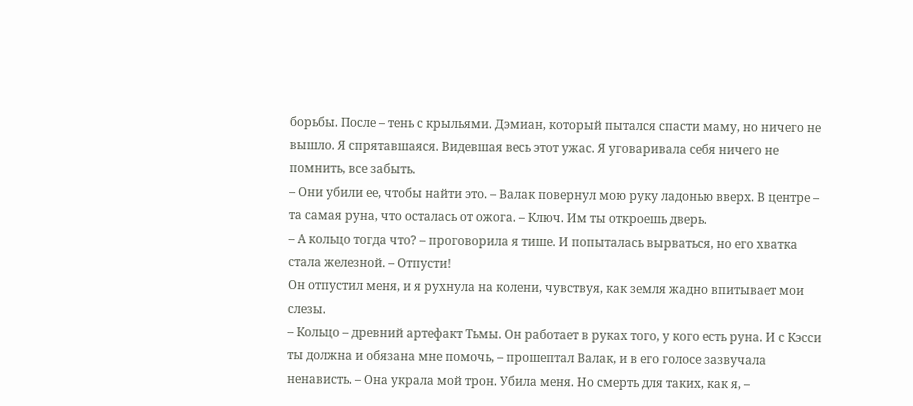борьбы. После – тень с крыльями. Дэмиан, который пытался спасти маму, но ничего не вышло. Я спрятавшаяся. Видевшая весь этот ужас. Я уговаривала себя ничего не помнить, все забыть.
– Они убили ее, чтобы найти это. – Валак повернул мою руку ладонью вверх. В центре – та самая руна, что осталась от ожога. – Ключ. Им ты откроешь дверь.
– А кольцо тогда что? – проговорила я тише. И попыталась вырваться, но его хватка стала железной. – Отпусти!
Он отпустил меня, и я рухнула на колени, чувствуя, как земля жадно впитывает мои слезы.
– Кольцо – древний артефакт Тьмы. Он работает в руках того, у кого есть руна. И с Кэсси ты должна и обязана мне помочь, – прошептал Валак, и в его голосе зазвучала ненависть. – Она украла мой трон. Убила меня. Но смерть для таких, как я, –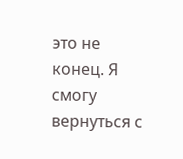это не конец. Я смогу вернуться с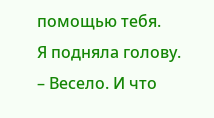помощью тебя.
Я подняла голову.
– Весело. И что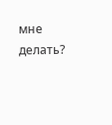мне делать?